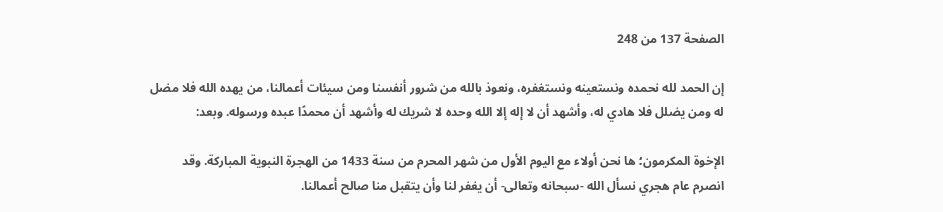الصفحة 137 من 248

إن الحمد لله نحمده ونستعينه ونستغفره، ونعوذ بالله من شرور أنفسنا ومن سيئات أعمالنا، من يهده الله فلا مضل له ومن يضلل فلا هادي له، وأشهد أن لا إله إلا الله وحده لا شريك له وأشهد أن محمدًا عبده ورسوله. وبعد:

الإخوة المكرمون؛ ها نحن أولاء مع اليوم الأول من شهر المحرم من سنة 1433 من الهجرة النبوية المباركة. وقد انصرم عام هجري نسأل الله -سبحانه وتعالى- أن يغفر لنا وأن يتقبل منا صالح أعمالنا.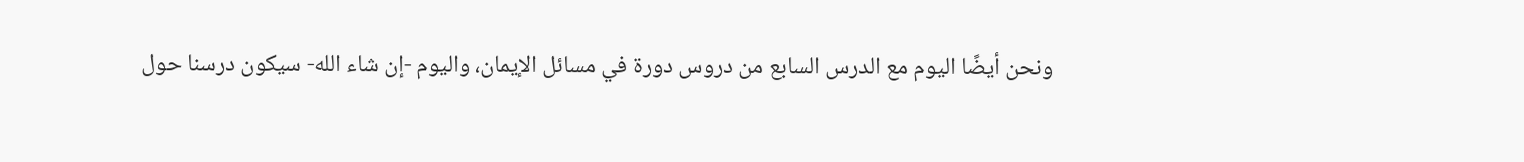ونحن أيضًا اليوم مع الدرس السابع من دروس دورة في مسائل الإيمان، واليوم -إن شاء الله- سيكون درسنا حول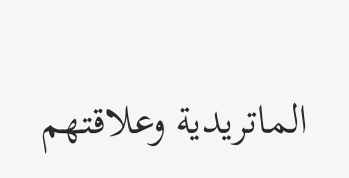الماتريدية وعلاقتهم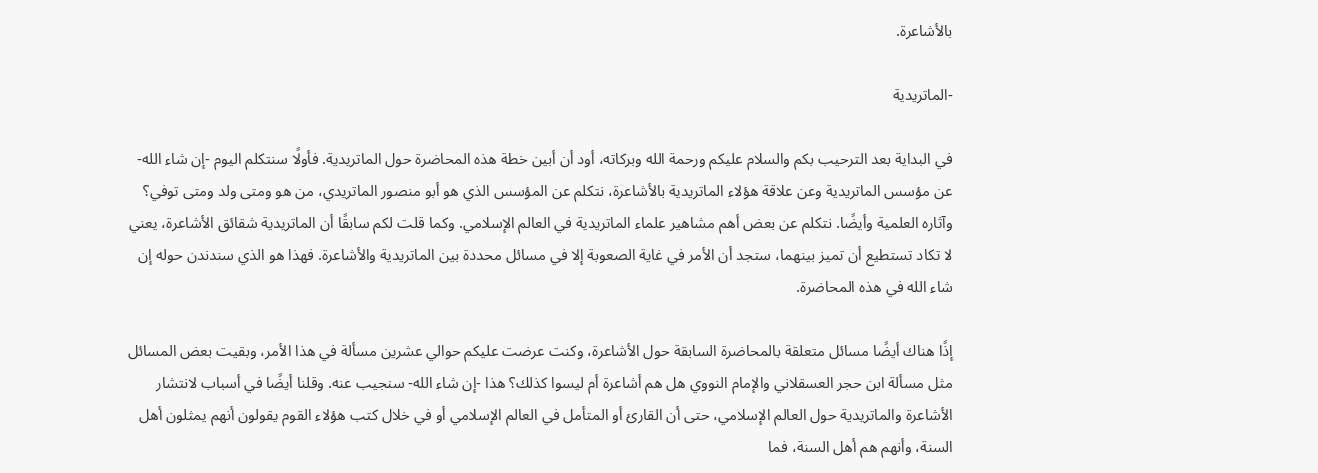بالأشاعرة.

-الماتريدية

في البداية بعد الترحيب بكم والسلام عليكم ورحمة الله وبركاته، أود أن أبين خطة هذه المحاضرة حول الماتريدية. فأولًا سنتكلم اليوم -إن شاء الله- عن مؤسس الماتريدية وعن علاقة هؤلاء الماتريدية بالأشاعرة، نتكلم عن المؤسس الذي هو أبو منصور الماتريدي، من هو ومتى ولد ومتى توفي؟ وآثاره العلمية وأيضًا. نتكلم عن بعض أهم مشاهير علماء الماتريدية في العالم الإسلامي. وكما قلت لكم سابقًا أن الماتريدية شقائق الأشاعرة، يعني لا تكاد تستطيع أن تميز بينهما، ستجد أن الأمر في غاية الصعوبة إلا في مسائل محددة بين الماتريدية والأشاعرة. فهذا هو الذي سندندن حوله إن شاء الله في هذه المحاضرة.

إذًا هناك أيضًا مسائل متعلقة بالمحاضرة السابقة حول الأشاعرة، وكنت عرضت عليكم حوالي عشرين مسألة في هذا الأمر، وبقيت بعض المسائل مثل مسألة ابن حجر العسقلاني والإمام النووي هل هم أشاعرة أم ليسوا كذلك؟ هذا -إن شاء الله- سنجيب عنه. وقلنا أيضًا في أسباب لانتشار الأشاعرة والماتريدية حول العالم الإسلامي، حتى أن القارئ أو المتأمل في العالم الإسلامي أو في خلال كتب هؤلاء القوم يقولون أنهم يمثلون أهل السنة، وأنهم هم أهل السنة، فما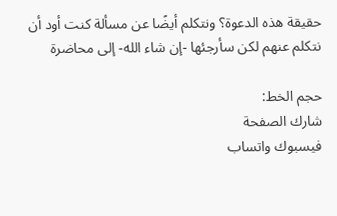حقيقة هذه الدعوة؟ ونتكلم أيضًا عن مسألة كنت أود أن نتكلم عنهم لكن سأرجئها -إن شاء الله- إلى محاضرة

حجم الخط:
شارك الصفحة
فيسبوك واتساب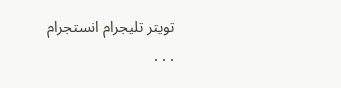تويتر تليجرام انستجرام
. . .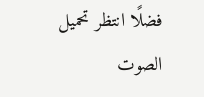فضلًا انتظر تحميل الصوت